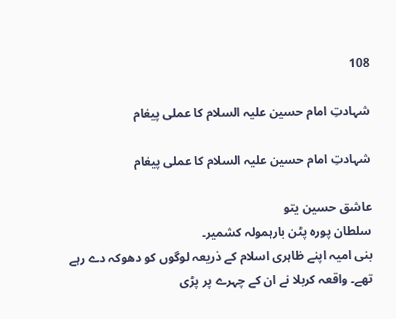108

شہادتِ امام حسین علیہ السلام کا عملی پیغام

شہادتِ امام حسین علیہ السلام کا عملی پیغام

عاشق حسین یتو
سلطان پورہ پٹن بارہمولہ کشمیر۔
بنی امیہ اپنے ظاہری اسلام کے ذریعہ لوگوں کو دھوکہ دے رہے تھے۔ واقعہ کربلا نے ان کے چہرے پر پڑی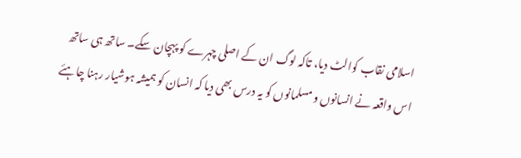اسلامی نقاب کوالٹ دیا، تاکہ لوگ ان کے اصلی چہرے کو پہچان سکے۔ ساتھ ہی ساتھ اس واقعہ نے انسانوں و مسلمانوں کو یہ درس بھی دیا کہ انسان کو ہمیشہ ہوشیار رہنا چاہئے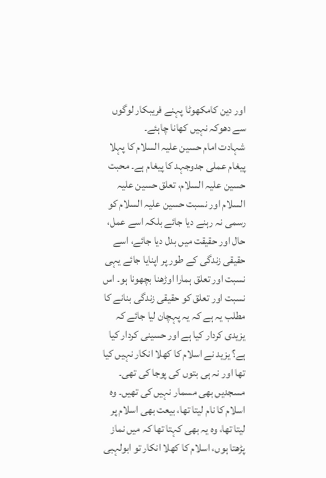اور دین کامکھوٹا پہنے فریبکار لوگوں سے دھوکہ نہیں کھانا چاہئے۔
شہادت امام حسین علیہ السلام کا پہلا پیغام عملی جدوجہد کا پیغام ہے۔ محبت حسین علیہ السلام، تعلق حسین علیہ السلام اور نسبت حسین علیہ السلام کو رسمی نہ رہنے دیا جائے بلکہ اسے عمل، حال اور حقیقت میں بدل دیا جائے، اسے حقیقی زندگی کے طور پر اپنایا جائے یہی نسبت اور تعلق ہمارا اوڑھنا بچھونا ہو۔ اس نسبت اور تعلق کو حقیقی زندگی بنانے کا مطلب یہ ہے کہ یہ پہچان لیا جائے کہ یزیدی کردار کیا ہے اور حسینی کردار کیا ہے؟ یزید نے اسلام کا کھلا انکار نہیں کیا تھا اور نہ ہی بتوں کی پوجا کی تھی۔ مسجدیں بھی مسمار نہیں کی تھیں۔ وہ اسلام کا نام لیتا تھا، بیعت بھی اسلام پر لیتا تھا، وہ یہ بھی کہتا تھا کہ میں نماز پڑھتا ہوں، اسلام کا کھلا انکار تو ابولہبی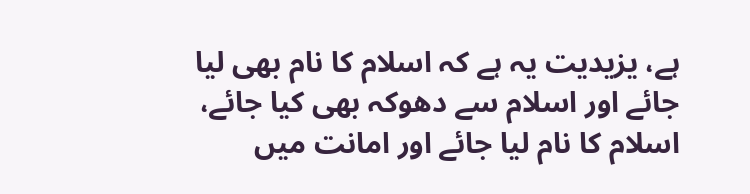ہے، یزیدیت یہ ہے کہ اسلام کا نام بھی لیا جائے اور اسلام سے دھوکہ بھی کیا جائے، اسلام کا نام لیا جائے اور امانت میں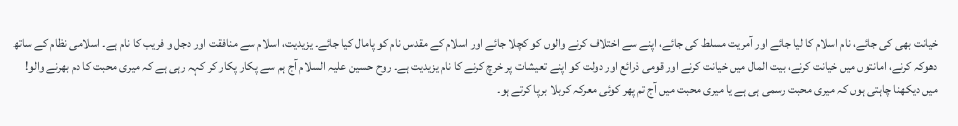خیانت بھی کی جائے، نام اسلام کا لیا جائے اور آمریت مسلط کی جائے، اپنے سے اختلاف کرنے والوں کو کچلا جائے اور اسلام کے مقدس نام کو پامال کیا جائے۔ یزیدیت، اسلام سے منافقت اور دجل و فریب کا نام ہے۔ اسلامی نظام کے ساتھ دھوکہ کرنے، امانتوں میں خیانت کرنے، بیت المال میں خیانت کرنے اور قومی ذرائع اور دولت کو اپنے تعیشات پر خرچ کرنے کا نام یزیدیت ہے۔ روح حسین علیہ السلام آج ہم سے پکار پکار کر کہہ رہی ہے کہ میری محبت کا دم بھرنے والو! میں دیکھنا چاہتی ہوں کہ میری محبت رسمی ہی ہے یا میری محبت میں آج تم پھر کوئی معرکہ کربلا برپا کرتے ہو۔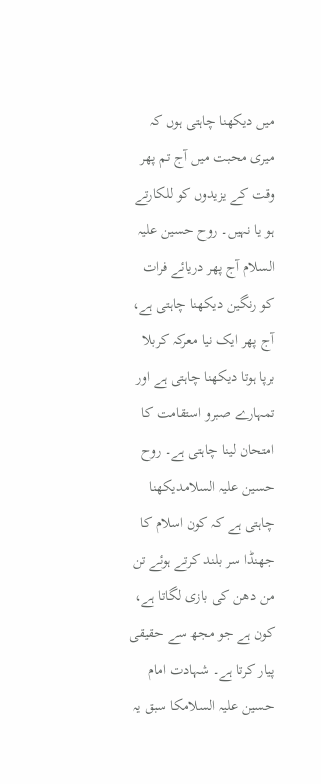میں دیکھنا چاہتی ہوں کہ میری محبت میں آج تم پھر وقت کے یزیدوں کو للکارتے ہو یا نہیں۔ روح حسین علیہ السلام آج پھر دریائے فرات کو رنگین دیکھنا چاہتی ہے، آج پھر ایک نیا معرکہ کربلا برپا ہوتا دیکھنا چاہتی ہے اور تمہارے صبرو استقامت کا امتحان لینا چاہتی ہے۔ روح حسین علیہ السلامدیکھنا چاہتی ہے کہ کون اسلام کا جھنڈا سر بلند کرتے ہوئے تن من دھن کی بازی لگاتا ہے، کون ہے جو مجھ سے حقیقی پیار کرتا ہے۔ شہادت امام حسین علیہ السلامکا سبق یہ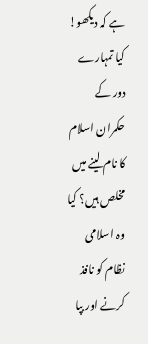ہے کہ دیکھو! کیا تمہارے دور کے حکمران اسلام کا نام لینے میں مخلص ہیں؟ کیا وہ اسلامی نظام کو نافذ کرنے اور بپا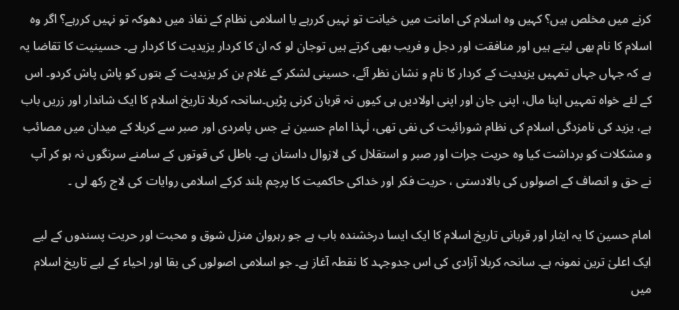کرنے میں مخلص ہیں؟ کہیں وہ اسلام کی امانت میں خیانت تو نہیں کررہے یا اسلامی نظام کے نفاذ میں دھوکہ تو نہیں کررہے؟ اگر وہ اسلام کا نام بھی لیتے ہیں اور منافقت اور دجل و فریب بھی کرتے ہیں توجان لو کہ ان کا کردار یزیدیت کا کردار ہے۔ حسینیت کا تقاضا یہ ہے کہ جہاں جہاں تمہیں یزیدیت کے کردار کا نام و نشان نظر آئے، حسینی لشکر کے غلام بن کر یزیدیت کے بتوں کو پاش پاش کردو۔ اس کے لئے خواہ تمہیں اپنا مال، اپنی جان اور اپنی اولادیں ہی کیوں نہ قربان کرنی پڑیں۔سانحہ کربلا تاریخ اسلام کا ایک شاندار اور زریں باب ہے، یزید کی نامزدگی اسلام کی نظام شورائیت کی نفی تھی، لٰہذا امام حسین نے جس پامردی اور صبر سے کربلا کے میدان میں مصائب و مشکلات کو برداشت کیا وہ حریت جرات اور صبر و استقلال کی لازوال داستان ہے۔ باطل کی قوتوں کے سامنے سرنگوں نہ ہو کر آپ نے حق و انصاف کے اصولوں کی بالادستی ، حریت فکر اور خداکی حاکمیت کا پرچم بلند کرکے اسلامی روایات کی لاج رکھ لی ۔

امام حسین کا یہ ایثار اور قربانی تاریخ اسلام کا ایک ایسا درخشندہ باب ہے جو رہروان منزل شوق و محبت اور حریت پسندوں کے لیے ایک اعلیٰ ترین نمونہ ہے۔ سانحہ کربلا آزادی کی اس جدوجہد کا نقطہ آغاز ہے۔ جو اسلامی اصولوں کی بقا اور احیاء کے لیے تاریخ اسلام میں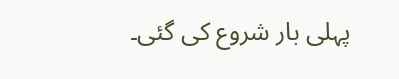پہلی بار شروع کی گئی۔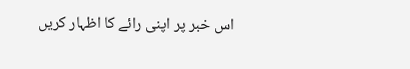اس خبر پر اپنی رائے کا اظہار کریں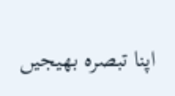اپنا تبصرہ بھیجیں